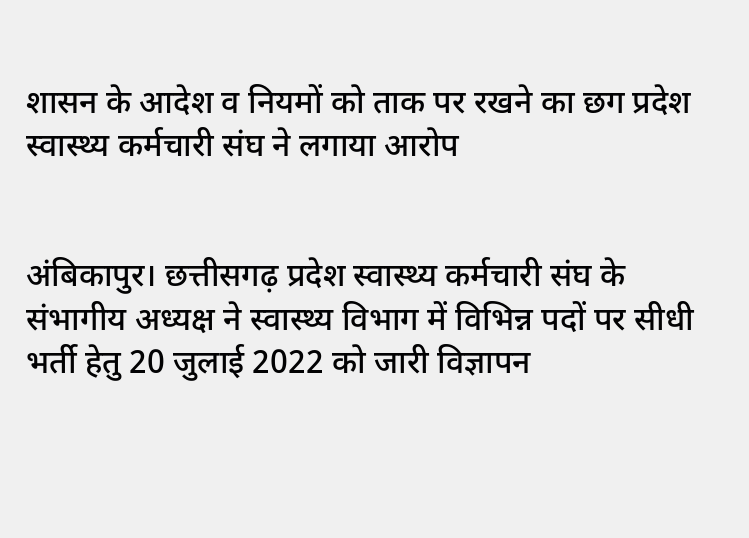शासन के आदेश व नियमों को ताक पर रखने का छग प्रदेश स्वास्थ्य कर्मचारी संघ ने लगाया आरोप


अंबिकापुर। छत्तीसगढ़ प्रदेश स्वास्थ्य कर्मचारी संघ के संभागीय अध्यक्ष ने स्वास्थ्य विभाग में विभिन्न पदों पर सीधी भर्ती हेतु 20 जुलाई 2022 को जारी विज्ञापन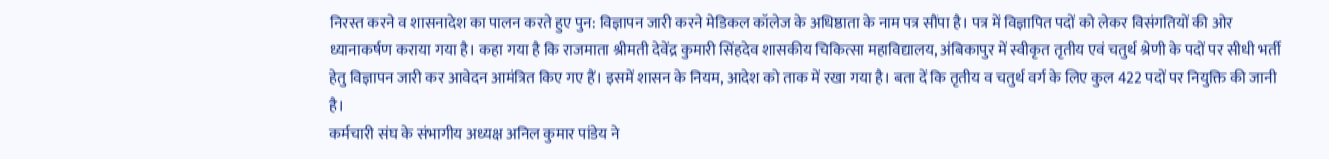निरस्त करने व शासनादेश का पालन करते हुए पुन: विज्ञापन जारी करने मेडिकल कॉलेज के अधिष्ठाता के नाम पत्र सौंपा है। पत्र में विज्ञापित पदों को लेकर विसंगतियों की ओर ध्यानाकर्षण कराया गया है। कहा गया है कि राजमाता श्रीमती देवेंद्र कुमारी सिंहदेव शासकीय चिकित्सा महाविद्यालय, अंबिकापुर में स्वीकृत तृतीय एवं चतुर्थ श्रेणी के पदों पर सीधी भर्ती हेतु विज्ञापन जारी कर आवेदन आमंत्रित किए गए हैं। इसमें शासन के नियम, आदेश को ताक में रखा गया है। बता दें कि तृतीय व चतुर्थ वर्ग के लिए कुल 422 पदों पर नियुक्ति की जानी है।
कर्मचारी संघ के संभागीय अध्यक्ष अनिल कुमार पांडेय ने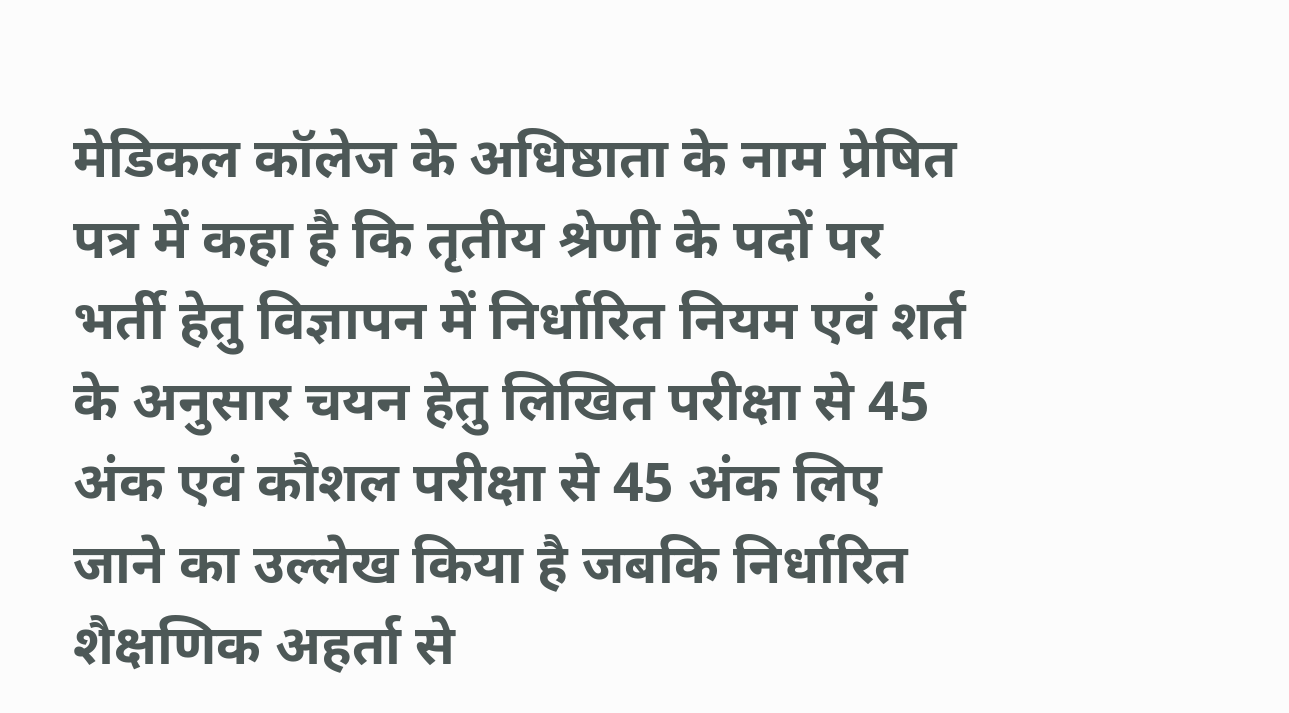मेडिकल कॉलेज के अधिष्ठाता के नाम प्रेषित पत्र में कहा है कि तृतीय श्रेणी के पदों पर भर्ती हेतु विज्ञापन में निर्धारित नियम एवं शर्त के अनुसार चयन हेतु लिखित परीक्षा से 45 अंक एवं कौशल परीक्षा से 45 अंक लिए जाने का उल्लेख किया है जबकि निर्धारित शैक्षणिक अहर्ता से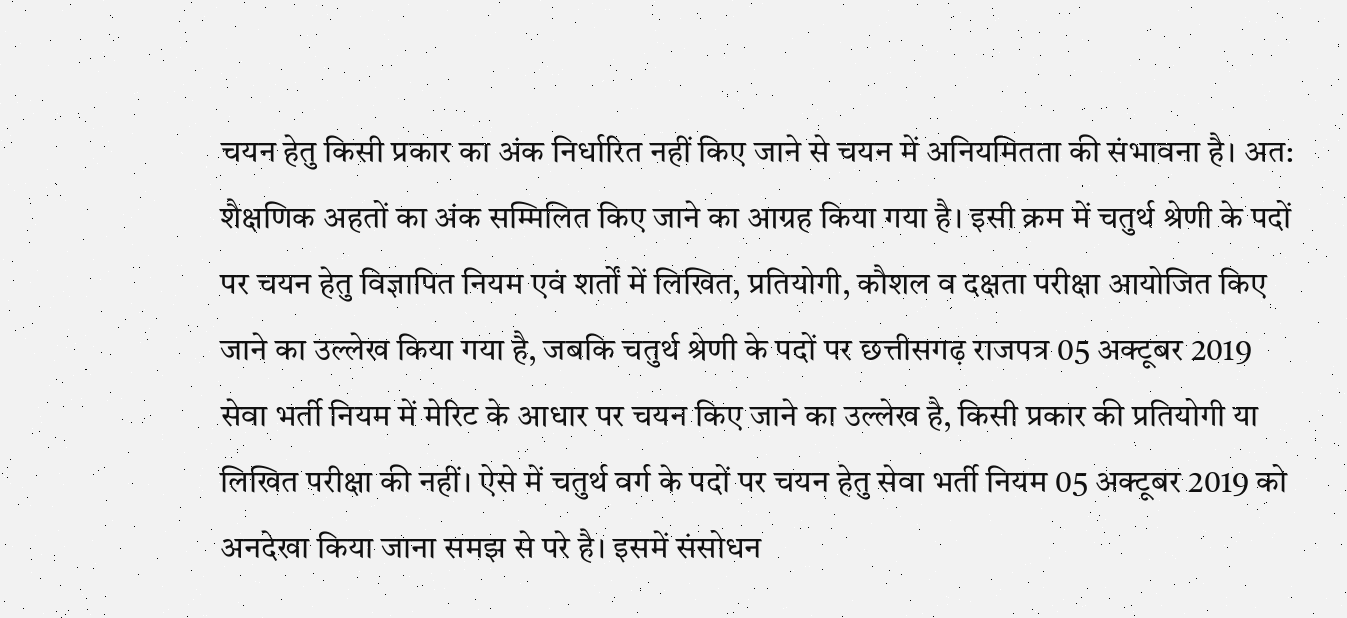चयन हेतु किसी प्रकार का अंक निर्धारित नहीं किए जाने से चयन में अनियमितता की संभावना है। अत: शैक्षणिक अहतों का अंक सम्मिलित किए जाने का आग्रह किया गया है। इसी क्रम में चतुर्थ श्रेणी के पदों पर चयन हेतु विज्ञापित नियम एवं शर्तों में लिखित, प्रतियोगी, कौशल व दक्षता परीक्षा आयोजित किए जाने का उल्लेख किया गया है, जबकि चतुर्थ श्रेणी के पदों पर छत्तीसगढ़ राजपत्र 05 अक्टूबर 2019 सेवा भर्ती नियम में मेरिट के आधार पर चयन किए जाने का उल्लेख है, किसी प्रकार की प्रतियोगी या लिखित परीक्षा की नहीं। ऐसे में चतुर्थ वर्ग के पदों पर चयन हेतु सेवा भर्ती नियम 05 अक्टूबर 2019 को अनदेखा किया जाना समझ से परे है। इसमें संसोधन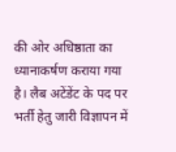की ओर अधिष्ठाता का ध्यानाकर्षण कराया गया है। लैब अटेंडेंट के पद पर भर्ती हेतु जारी विज्ञापन में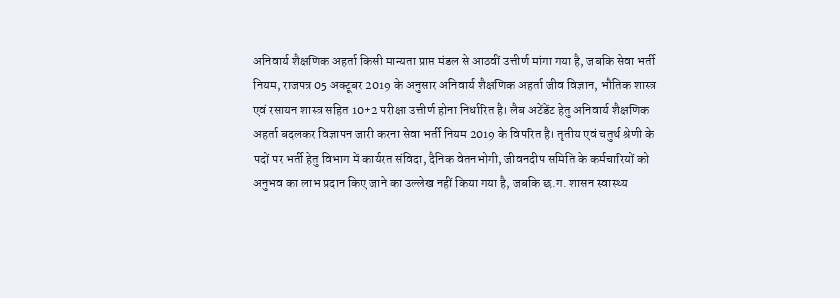अनिवार्य शैक्षणिक अहर्ता किसी मान्यता प्राप्त मंडल से आठवीं उत्तीर्ण मांगा गया है, जबकि सेवा भर्ती नियम, राजपत्र 05 अक्टूबर 2019 के अनुसार अनिवार्य शैक्षणिक अहर्ता जीव विज्ञान, भौतिक शास्त्र एवं रसायन शास्त्र सहित 10+2 परीक्षा उत्तीर्ण होना निर्धारित है। लैब अटेंडेंट हेतु अनिवार्य शैक्षणिक अहर्ता बदलकर विज्ञापन जारी करना सेवा भर्ती नियम 2019 के विपरित है। तृतीय एवं चतुर्थ श्रेणी के पदों पर भर्ती हेतु विभाग में कार्यरत संविदा, दैनिक वेतनभोगी, जीवनदीप समिति के कर्मचारियों को अनुभव का लाभ प्रदान किए जाने का उल्लेख नहीं किया गया है, जबकि छ.ग. शासन स्वास्थ्य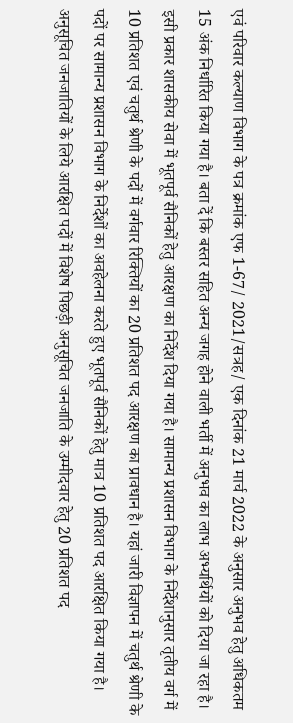एवं परिवार कल्याण विभाग के पत्र क्रमांक एफ 1-67/ 2021/सत्रह/ एक दिनांक 21 मार्च 2022 के अनुसार अनुभव हेतु अधिकतम 15 अंक निर्धारित किया गया है। बता दें कि बस्तर सहित अन्य जगह होने वाली भर्ती में अनुभव का लाभ अभ्यर्थियों को दिया जा रहा है। इसी प्रकार शासकीय सेवा में भूतपूर्व सैनिकों हेतु आरक्षण का निर्देश दिया गया है। सामान्य प्रशासन विभाग के निर्देशानुसार तृतीय वर्ग में 10 प्रतिशत एवं चतुर्थ श्रेणी के पदों में वर्गवार रिक्तियों का 20 प्रतिशत पद आरक्षण का प्रावधान है। यहां जारी विज्ञापन में चतुर्थ श्रेणी के पदों पर सामान्य प्रशासन विभाग के निर्देशों का अवहेलना करते हुए भूतपूर्व सैनिकों हेतु मात्र 10 प्रतिशत पद आरक्षित किया गया है। अनुसूचित जनजातियों के लिये आरक्षित पदों में विशेष पिछड़ी अनुसूचित जनजाति के उम्मीदवार हेतु 20 प्रतिशत पद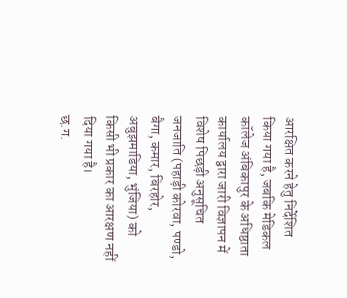आरक्षित करने हेतु निर्देशित किया गया है, जबकि मेडिकल कॉलेज अंबिकापुर के अधिष्ठाता कार्यालय द्वारा जारी विज्ञापन में विशेष पिछड़ी अनुसूचित जनजाति (पहाड़ी कोरवा, पण्डो, बैगा, कमार, बिरहोर, अबुझमाडिया, भुंजिया) को किसी भी प्रकार का आरक्षण नहीं दिया गया है।
छ.ग.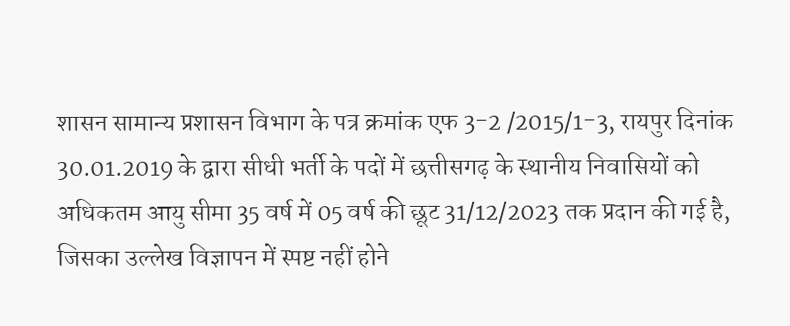शासन सामान्य प्रशासन विभाग के पत्र क्रमांक एफ 3-2 /2015/1-3, रायपुर दिनांक 30.01.2019 के द्वारा सीधी भर्ती के पदों में छत्तीसगढ़ के स्थानीय निवासियों को अधिकतम आयु सीमा 35 वर्ष में 05 वर्ष की छूट 31/12/2023 तक प्रदान की गई है, जिसका उल्लेख विज्ञापन में स्पष्ट नहीं होने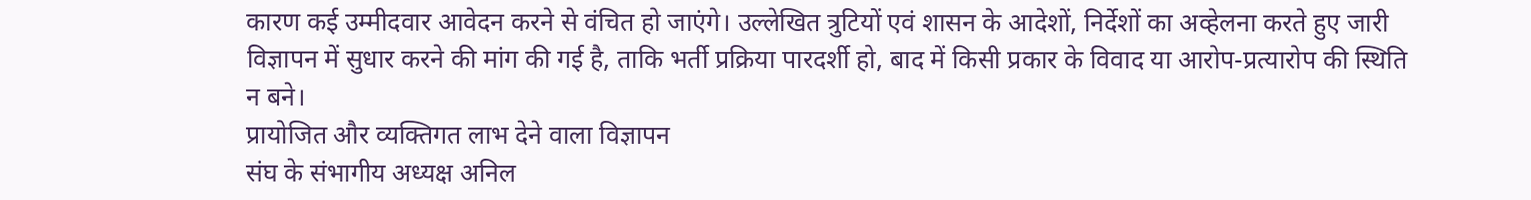कारण कई उम्मीदवार आवेदन करने से वंचित हो जाएंगे। उल्लेखित त्रुटियों एवं शासन के आदेशों, निर्देशों का अव्हेलना करते हुए जारी विज्ञापन में सुधार करने की मांग की गई है, ताकि भर्ती प्रक्रिया पारदर्शी हो, बाद में किसी प्रकार के विवाद या आरोप-प्रत्यारोप की स्थिति न बने।
प्रायोजित और व्यक्तिगत लाभ देने वाला विज्ञापन
संघ के संभागीय अध्यक्ष अनिल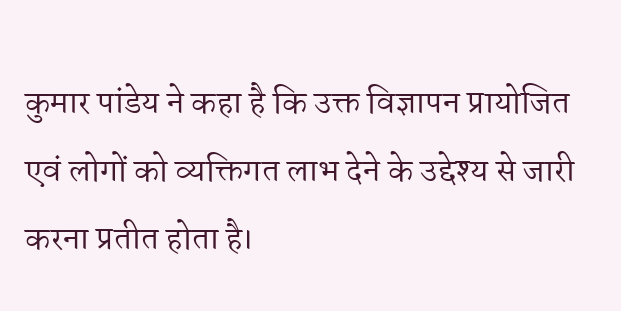कुमार पांडेय ने कहा है कि उक्त विज्ञापन प्रायोजित एवं लोगों को व्यक्तिगत लाभ देने के उद्देश्य से जारी करना प्रतीत होता है।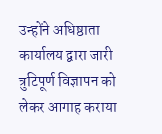उन्होंने अधिष्ठाता कार्यालय द्वारा जारी त्रुटिपूर्ण विज्ञापन को लेकर आगाह कराया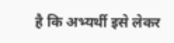है कि अभ्यर्थी इसे लेकर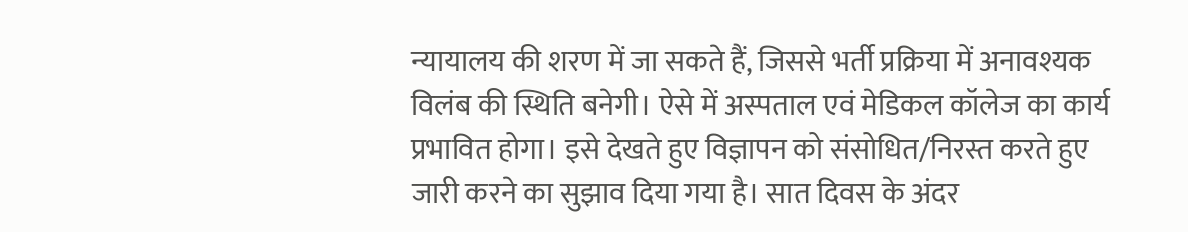न्यायालय की शरण में जा सकते हैं, जिससे भर्ती प्रक्रिया में अनावश्यक विलंब की स्थिति बनेगी। ऐसे में अस्पताल एवं मेडिकल कॉलेज का कार्य प्रभावित होगा। इसे देखते हुए विज्ञापन को संसोधित/निरस्त करते हुए जारी करने का सुझाव दिया गया है। सात दिवस के अंदर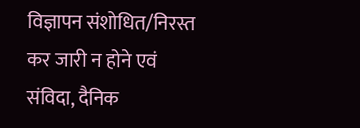विज्ञापन संशोधित/निरस्त कर जारी न होने एवं संविदा, दैनिक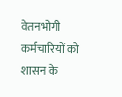वेतनभोगी कर्मचारियों को शासन के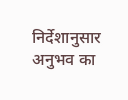निर्देशानुसार अनुभव का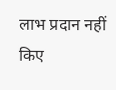लाभ प्रदान नहीं किए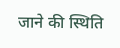जाने की स्थिति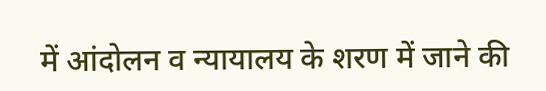में आंदोलन व न्यायालय के शरण में जाने की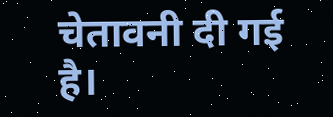चेतावनी दी गई है।